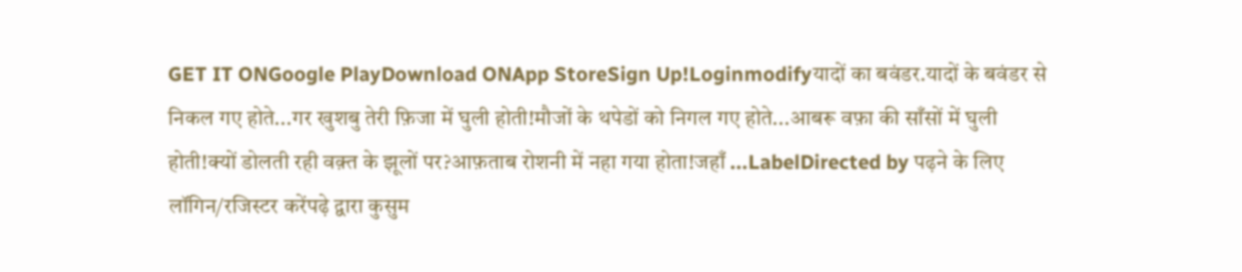GET IT ONGoogle PlayDownload ONApp StoreSign Up!Loginmodifyयादों का बवंडर.यादों के बवंडर से निकल गए होते...गर खुशबु तेरी फ़िजा में घुली होती!मौजों के थपेडों को निगल गए होते...आबरू वफ़ा की साँसों में घुली होती!क्यों डोलती रही वक़्त के झूलों पर?आफ़ताब रोशनी में नहा गया होता!जहाँ ...LabelDirected by पढ़ने के लिए लॉगिन/रजिस्टर करेंपढ़े द्वारा कुसुम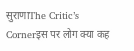सुराणाThe Critic’s Cornerइस पर लोग क्या कह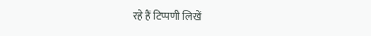रहे हैं टिप्पणी लिखें